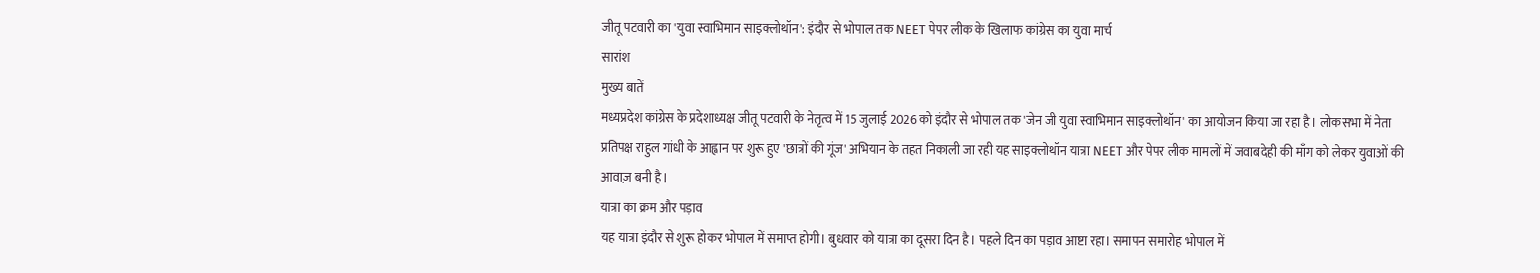जीतू पटवारी का 'युवा स्वाभिमान साइक्लोथॉन': इंदौर से भोपाल तक NEET पेपर लीक के खिलाफ कांग्रेस का युवा मार्च
सारांश
मुख्य बातें
मध्यप्रदेश कांग्रेस के प्रदेशाध्यक्ष जीतू पटवारी के नेतृत्व में 15 जुलाई 2026 को इंदौर से भोपाल तक 'जेन जी युवा स्वाभिमान साइक्लोथॉन' का आयोजन किया जा रहा है। लोकसभा में नेता प्रतिपक्ष राहुल गांधी के आह्वान पर शुरू हुए 'छात्रों की गूंज' अभियान के तहत निकाली जा रही यह साइक्लोथॉन यात्रा NEET और पेपर लीक मामलों में जवाबदेही की माँग को लेकर युवाओं की आवाज़ बनी है।
यात्रा का क्रम और पड़ाव
यह यात्रा इंदौर से शुरू होकर भोपाल में समाप्त होगी। बुधवार को यात्रा का दूसरा दिन है। पहले दिन का पड़ाव आष्टा रहा। समापन समारोह भोपाल में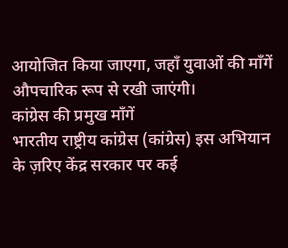आयोजित किया जाएगा, जहाँ युवाओं की माँगें औपचारिक रूप से रखी जाएंगी।
कांग्रेस की प्रमुख माँगें
भारतीय राष्ट्रीय कांग्रेस (कांग्रेस) इस अभियान के ज़रिए केंद्र सरकार पर कई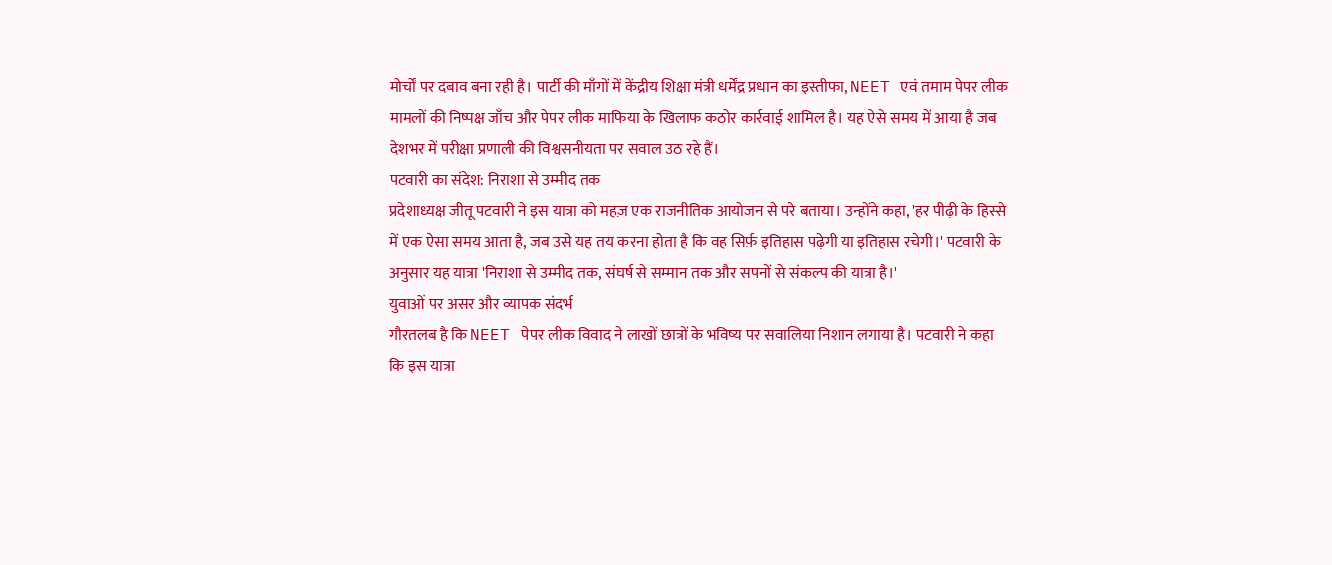मोर्चों पर दबाव बना रही है। पार्टी की माँगों में केंद्रीय शिक्षा मंत्री धर्मेंद्र प्रधान का इस्तीफा, NEET एवं तमाम पेपर लीक मामलों की निष्पक्ष जाँच और पेपर लीक माफिया के खिलाफ कठोर कार्रवाई शामिल है। यह ऐसे समय में आया है जब देशभर में परीक्षा प्रणाली की विश्वसनीयता पर सवाल उठ रहे हैं।
पटवारी का संदेश: निराशा से उम्मीद तक
प्रदेशाध्यक्ष जीतू पटवारी ने इस यात्रा को महज़ एक राजनीतिक आयोजन से परे बताया। उन्होंने कहा, 'हर पीढ़ी के हिस्से में एक ऐसा समय आता है, जब उसे यह तय करना होता है कि वह सिर्फ़ इतिहास पढ़ेगी या इतिहास रचेगी।' पटवारी के अनुसार यह यात्रा 'निराशा से उम्मीद तक, संघर्ष से सम्मान तक और सपनों से संकल्प की यात्रा है।'
युवाओं पर असर और व्यापक संदर्भ
गौरतलब है कि NEET पेपर लीक विवाद ने लाखों छात्रों के भविष्य पर सवालिया निशान लगाया है। पटवारी ने कहा कि इस यात्रा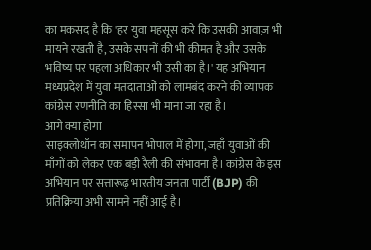का मकसद है कि 'हर युवा महसूस करे कि उसकी आवाज़ भी मायने रखती है, उसके सपनों की भी कीमत है और उसके भविष्य पर पहला अधिकार भी उसी का है।' यह अभियान मध्यप्रदेश में युवा मतदाताओं को लामबंद करने की व्यापक कांग्रेस रणनीति का हिस्सा भी माना जा रहा है।
आगे क्या होगा
साइक्लोथॉन का समापन भोपाल में होगा, जहाँ युवाओं की माँगों को लेकर एक बड़ी रैली की संभावना है। कांग्रेस के इस अभियान पर सत्तारूढ़ भारतीय जनता पार्टी (BJP) की प्रतिक्रिया अभी सामने नहीं आई है।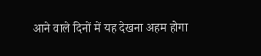आने वाले दिनों में यह देखना अहम होगा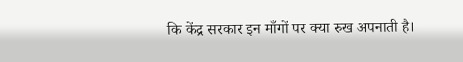कि केंद्र सरकार इन माँगों पर क्या रुख अपनाती है।